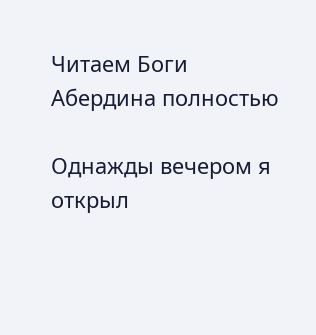Читаем Боги Абердина полностью

Однажды вечером я открыл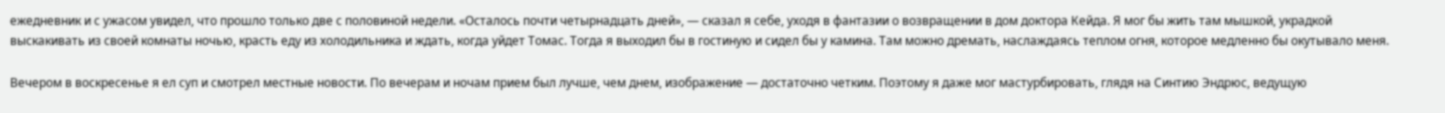ежедневник и с ужасом увидел, что прошло только две с половиной недели. «Осталось почти четырнадцать дней», — сказал я себе, уходя в фантазии о возвращении в дом доктора Кейда. Я мог бы жить там мышкой, украдкой выскакивать из своей комнаты ночью, красть еду из холодильника и ждать, когда уйдет Томас. Тогда я выходил бы в гостиную и сидел бы у камина. Там можно дремать, наслаждаясь теплом огня, которое медленно бы окутывало меня.

Вечером в воскресенье я ел суп и смотрел местные новости. По вечерам и ночам прием был лучше, чем днем, изображение — достаточно четким. Поэтому я даже мог мастурбировать, глядя на Синтию Эндрюс, ведущую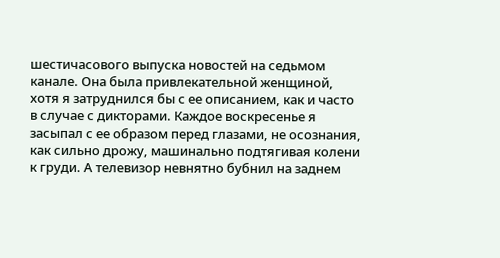шестичасового выпуска новостей на седьмом канале. Она была привлекательной женщиной, хотя я затруднился бы с ее описанием, как и часто в случае с дикторами. Каждое воскресенье я засыпал с ее образом перед глазами, не осознания, как сильно дрожу, машинально подтягивая колени к груди. А телевизор невнятно бубнил на заднем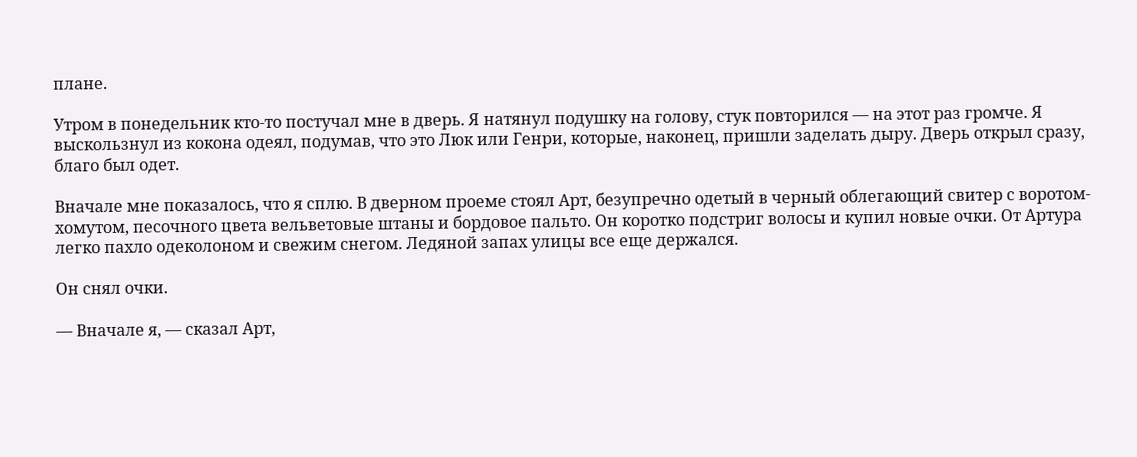плане.

Утром в понедельник кто-то постучал мне в дверь. Я натянул подушку на голову, стук повторился — на этот раз громче. Я выскользнул из кокона одеял, подумав, что это Люк или Генри, которые, наконец, пришли заделать дыру. Дверь открыл сразу, благо был одет.

Вначале мне показалось, что я сплю. В дверном проеме стоял Арт, безупречно одетый в черный облегающий свитер с воротом-хомутом, песочного цвета вельветовые штаны и бордовое пальто. Он коротко подстриг волосы и купил новые очки. От Артура легко пахло одеколоном и свежим снегом. Ледяной запах улицы все еще держался.

Он снял очки.

— Вначале я, — сказал Арт,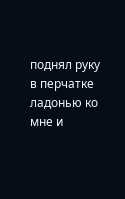поднял руку в перчатке ладонью ко мне и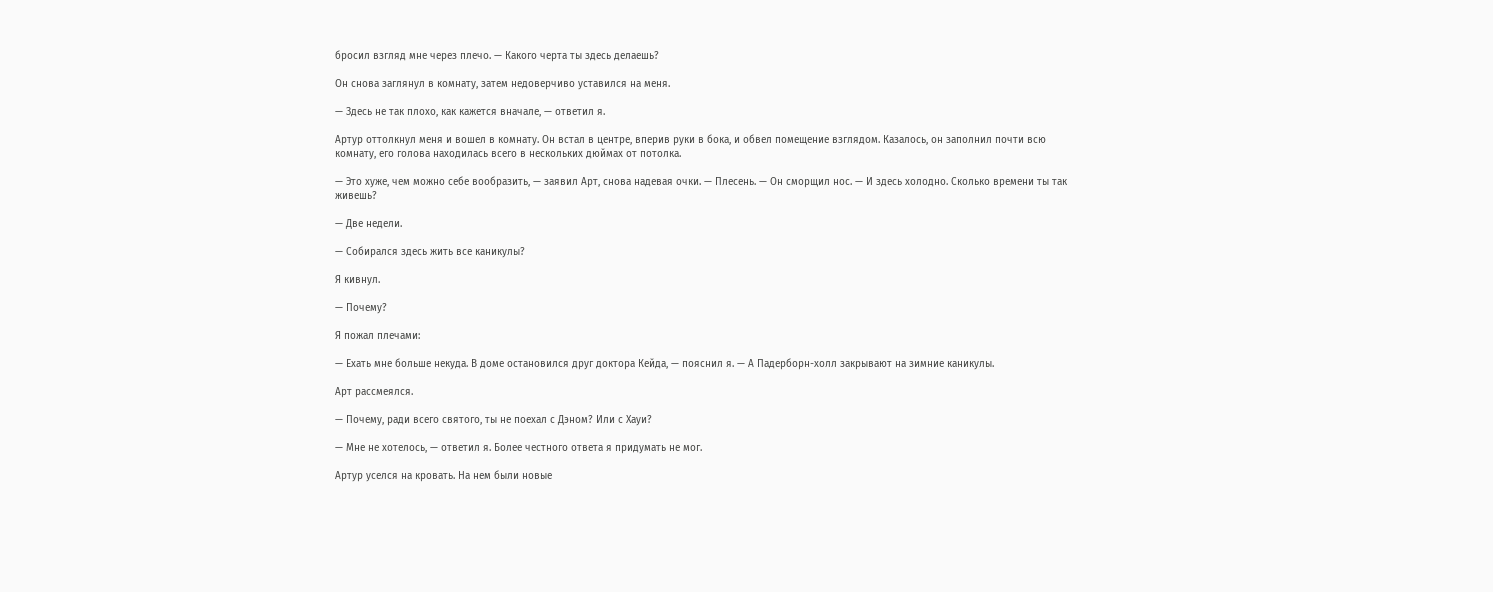бросил взгляд мне через плечо. — Какого черта ты здесь делаешь?

Он снова заглянул в комнату, затем недоверчиво уставился на меня.

— Здесь не так плохо, как кажется вначале, — ответил я.

Артур оттолкнул меня и вошел в комнату. Он встал в центре, вперив руки в бока, и обвел помещение взглядом. Казалось, он заполнил почти всю комнату, его голова находилась всего в нескольких дюймах от потолка.

— Это хуже, чем можно себе вообразить, — заявил Арт, снова надевая очки. — Плесень. — Он сморщил нос. — И здесь холодно. Сколько времени ты так живешь?

— Две недели.

— Собирался здесь жить все каникулы?

Я кивнул.

— Почему?

Я пожал плечами:

— Ехать мне больше некуда. В доме остановился друг доктора Кейда, — пояснил я. — А Падерборн-холл закрывают на зимние каникулы.

Арт рассмеялся.

— Почему, ради всего святого, ты не поехал с Дэном? Или с Хауи?

— Мне не хотелось, — ответил я. Более честного ответа я придумать не мог.

Артур уселся на кровать. На нем были новые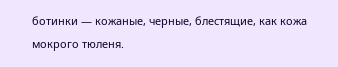ботинки — кожаные, черные, блестящие, как кожа мокрого тюленя.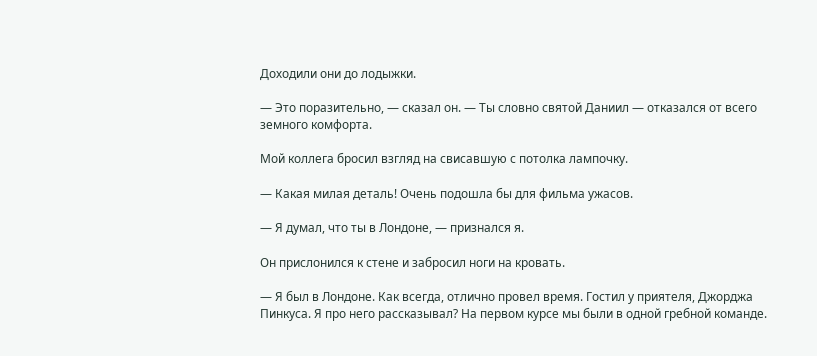Доходили они до лодыжки.

— Это поразительно, — сказал он. — Ты словно святой Даниил — отказался от всего земного комфорта.

Мой коллега бросил взгляд на свисавшую с потолка лампочку.

— Какая милая деталь! Очень подошла бы для фильма ужасов.

— Я думал, что ты в Лондоне, — признался я.

Он прислонился к стене и забросил ноги на кровать.

— Я был в Лондоне. Как всегда, отлично провел время. Гостил у приятеля, Джорджа Пинкуса. Я про него рассказывал? На первом курсе мы были в одной гребной команде.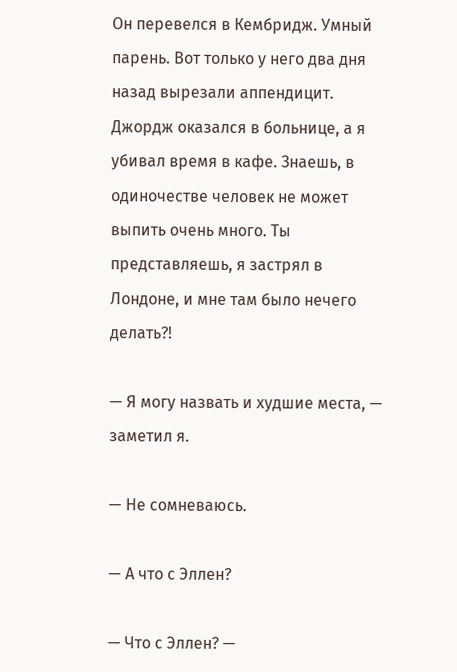Он перевелся в Кембридж. Умный парень. Вот только у него два дня назад вырезали аппендицит. Джордж оказался в больнице, а я убивал время в кафе. Знаешь, в одиночестве человек не может выпить очень много. Ты представляешь, я застрял в Лондоне, и мне там было нечего делать?!

— Я могу назвать и худшие места, — заметил я.

— Не сомневаюсь.

— А что с Эллен?

— Что с Эллен? —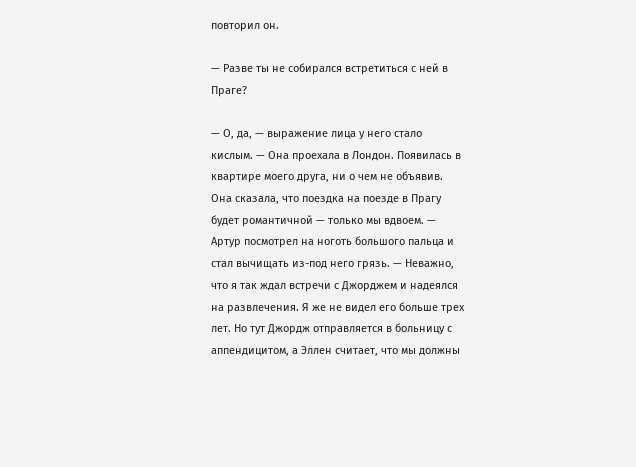повторил он.

— Разве ты не собирался встретиться с ней в Праге?

— О, да, — выражение лица у него стало кислым. — Она проехала в Лондон. Появилась в квартире моего друга, ни о чем не объявив. Она сказала, что поездка на поезде в Прагу будет романтичной — только мы вдвоем. — Артур посмотрел на ноготь большого пальца и стал вычищать из-под него грязь. — Неважно, что я так ждал встречи с Джорджем и надеялся на развлечения. Я же не видел его больше трех лет. Но тут Джордж отправляется в больницу с аппендицитом, а Эллен считает, что мы должны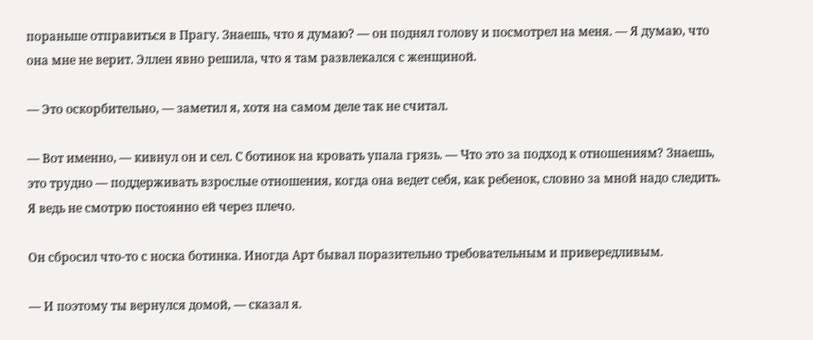пораньше отправиться в Прагу. Знаешь, что я думаю? — он поднял голову и посмотрел на меня. — Я думаю, что она мне не верит. Эллен явно решила, что я там развлекался с женщиной.

— Это оскорбительно, — заметил я, хотя на самом деле так не считал.

— Вот именно, — кивнул он и сел. С ботинок на кровать упала грязь. — Что это за подход к отношениям? Знаешь, это трудно — поддерживать взрослые отношения, когда она ведет себя, как ребенок, словно за мной надо следить. Я ведь не смотрю постоянно ей через плечо.

Он сбросил что-то с носка ботинка. Иногда Арт бывал поразительно требовательным и привередливым.

— И поэтому ты вернулся домой, — сказал я.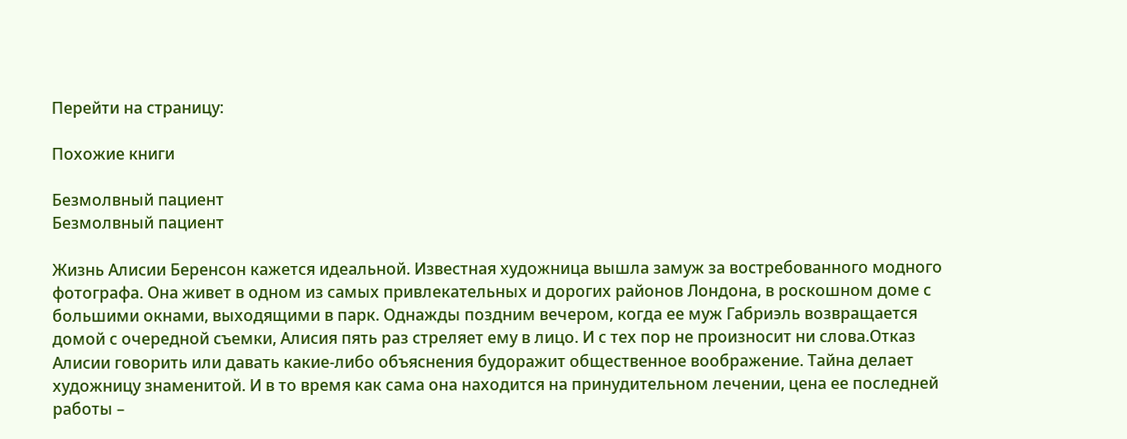Перейти на страницу:

Похожие книги

Безмолвный пациент
Безмолвный пациент

Жизнь Алисии Беренсон кажется идеальной. Известная художница вышла замуж за востребованного модного фотографа. Она живет в одном из самых привлекательных и дорогих районов Лондона, в роскошном доме с большими окнами, выходящими в парк. Однажды поздним вечером, когда ее муж Габриэль возвращается домой с очередной съемки, Алисия пять раз стреляет ему в лицо. И с тех пор не произносит ни слова.Отказ Алисии говорить или давать какие-либо объяснения будоражит общественное воображение. Тайна делает художницу знаменитой. И в то время как сама она находится на принудительном лечении, цена ее последней работы –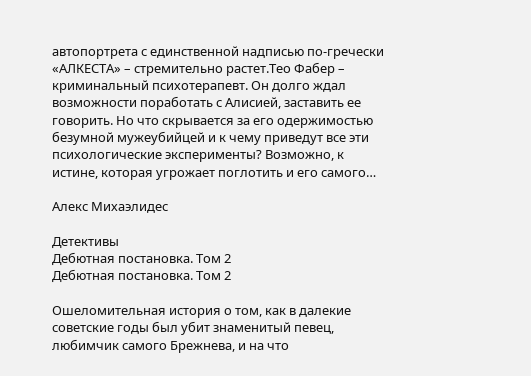автопортрета с единственной надписью по-гречески «АЛКЕСТА» – стремительно растет.Тео Фабер – криминальный психотерапевт. Он долго ждал возможности поработать с Алисией, заставить ее говорить. Но что скрывается за его одержимостью безумной мужеубийцей и к чему приведут все эти психологические эксперименты? Возможно, к истине, которая угрожает поглотить и его самого…

Алекс Михаэлидес

Детективы
Дебютная постановка. Том 2
Дебютная постановка. Том 2

Ошеломительная история о том, как в далекие советские годы был убит знаменитый певец, любимчик самого Брежнева, и на что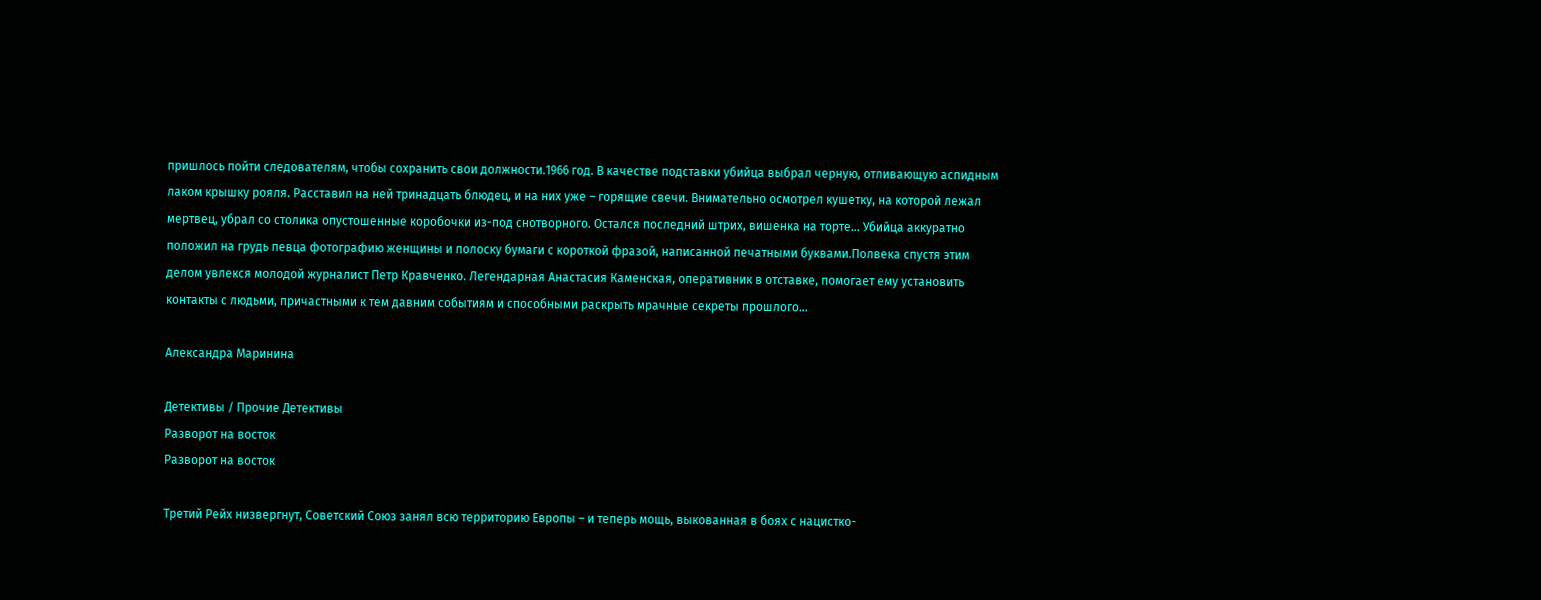пришлось пойти следователям, чтобы сохранить свои должности.1966 год. В качестве подставки убийца выбрал черную, отливающую аспидным лаком крышку рояля. Расставил на ней тринадцать блюдец, и на них уже – горящие свечи. Внимательно осмотрел кушетку, на которой лежал мертвец, убрал со столика опустошенные коробочки из-под снотворного. Остался последний штрих, вишенка на торте… Убийца аккуратно положил на грудь певца фотографию женщины и полоску бумаги с короткой фразой, написанной печатными буквами.Полвека спустя этим делом увлекся молодой журналист Петр Кравченко. Легендарная Анастасия Каменская, оперативник в отставке, помогает ему установить контакты с людьми, причастными к тем давним событиям и способными раскрыть мрачные секреты прошлого…

Александра Маринина

Детективы / Прочие Детективы
Разворот на восток
Разворот на восток

Третий Рейх низвергнут, Советский Союз занял всю территорию Европы – и теперь мощь, выкованная в боях с нацистко-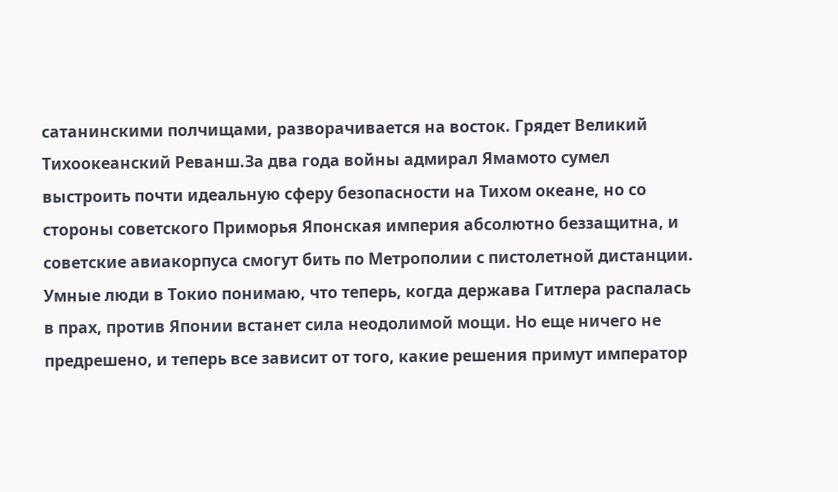сатанинскими полчищами, разворачивается на восток. Грядет Великий Тихоокеанский Реванш.За два года войны адмирал Ямамото сумел выстроить почти идеальную сферу безопасности на Тихом океане, но со стороны советского Приморья Японская империя абсолютно беззащитна, и советские авиакорпуса смогут бить по Метрополии с пистолетной дистанции. Умные люди в Токио понимаю, что теперь, когда держава Гитлера распалась в прах, против Японии встанет сила неодолимой мощи. Но еще ничего не предрешено, и теперь все зависит от того, какие решения примут император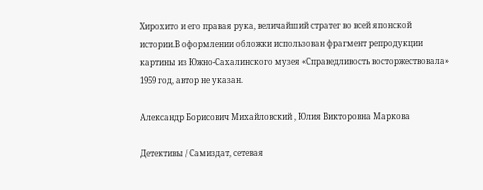Хирохито и его правая рука, величайший стратег во всей японской истории.В оформлении обложки использован фрагмент репродукции картины из Южно-Сахалинского музея «Справедливость восторжествовала» 1959 год, автор не указан.

Александр Борисович Михайловский , Юлия Викторовна Маркова

Детективы / Самиздат, сетевая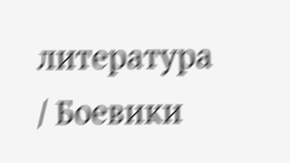литература / Боевики